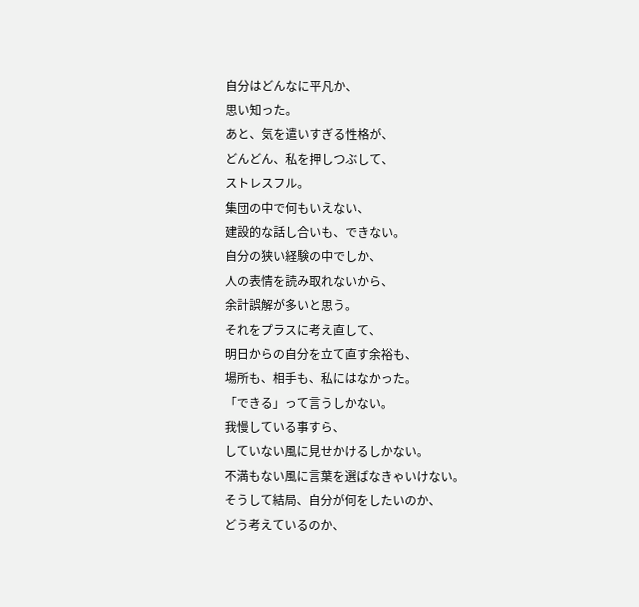自分はどんなに平凡か、
思い知った。
あと、気を遣いすぎる性格が、
どんどん、私を押しつぶして、
ストレスフル。
集団の中で何もいえない、
建設的な話し合いも、できない。
自分の狭い経験の中でしか、
人の表情を読み取れないから、
余計誤解が多いと思う。
それをプラスに考え直して、
明日からの自分を立て直す余裕も、
場所も、相手も、私にはなかった。
「できる」って言うしかない。
我慢している事すら、
していない風に見せかけるしかない。
不満もない風に言葉を選ばなきゃいけない。
そうして結局、自分が何をしたいのか、
どう考えているのか、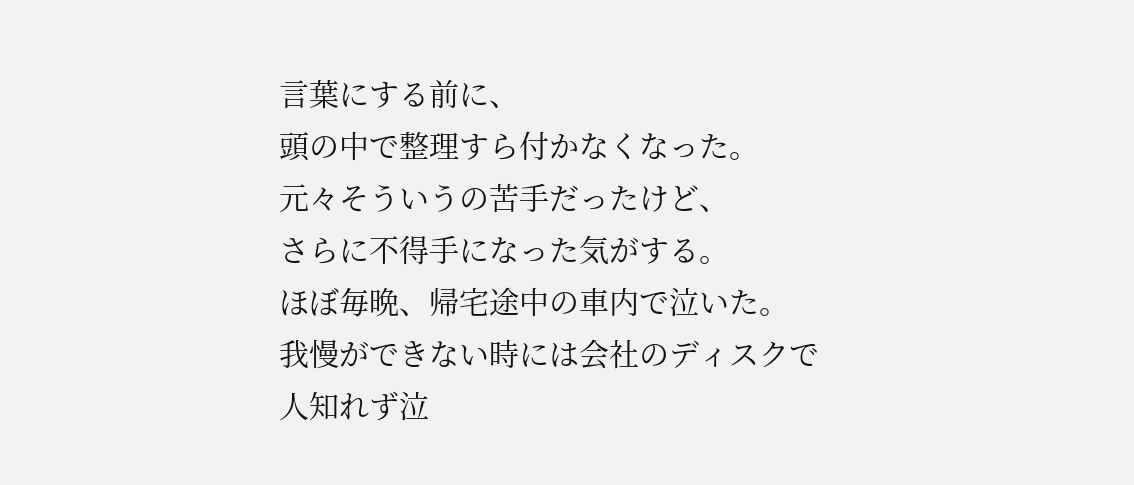言葉にする前に、
頭の中で整理すら付かなくなった。
元々そういうの苦手だったけど、
さらに不得手になった気がする。
ほぼ毎晩、帰宅途中の車内で泣いた。
我慢ができない時には会社のディスクで
人知れず泣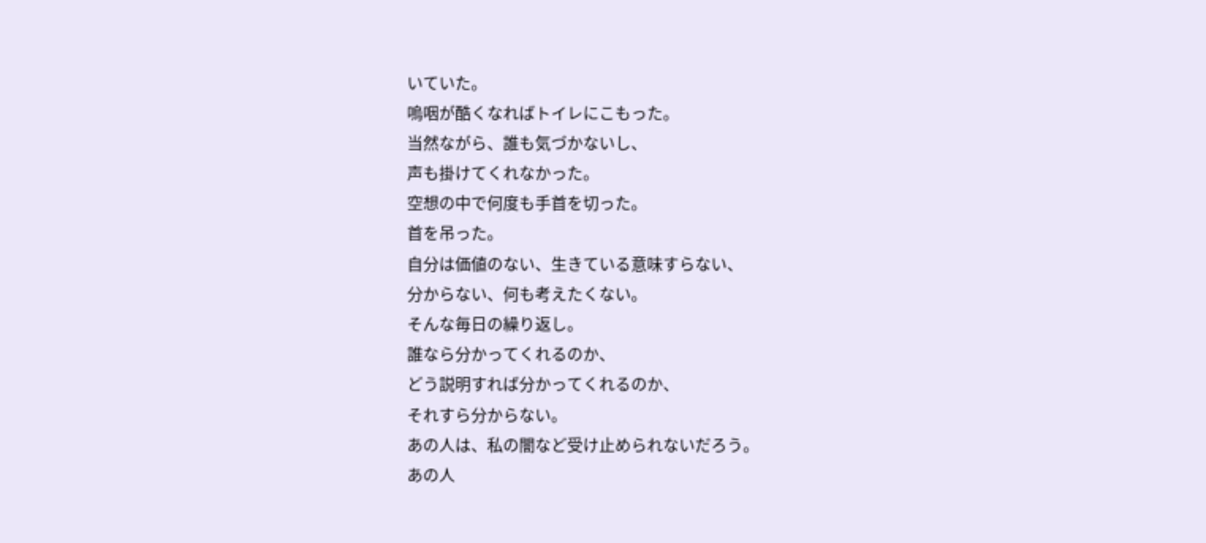いていた。
嗚咽が酷くなればトイレにこもった。
当然ながら、誰も気づかないし、
声も掛けてくれなかった。
空想の中で何度も手首を切った。
首を吊った。
自分は価値のない、生きている意味すらない、
分からない、何も考えたくない。
そんな毎日の繰り返し。
誰なら分かってくれるのか、
どう説明すれば分かってくれるのか、
それすら分からない。
あの人は、私の闇など受け止められないだろう。
あの人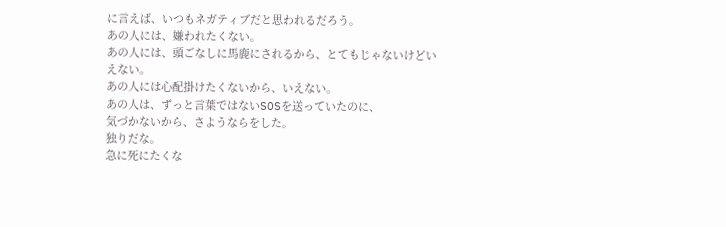に言えば、いつもネガティブだと思われるだろう。
あの人には、嫌われたくない。
あの人には、頭ごなしに馬鹿にされるから、とてもじゃないけどいえない。
あの人には心配掛けたくないから、いえない。
あの人は、ずっと言葉ではないSOSを送っていたのに、
気づかないから、さようならをした。
独りだな。
急に死にたくな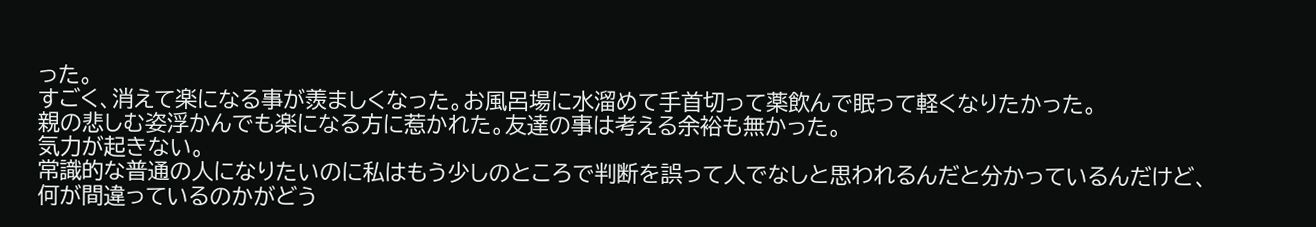った。
すごく、消えて楽になる事が羨ましくなった。お風呂場に水溜めて手首切って薬飲んで眠って軽くなりたかった。
親の悲しむ姿浮かんでも楽になる方に惹かれた。友達の事は考える余裕も無かった。
気力が起きない。
常識的な普通の人になりたいのに私はもう少しのところで判断を誤って人でなしと思われるんだと分かっているんだけど、何が間違っているのかがどう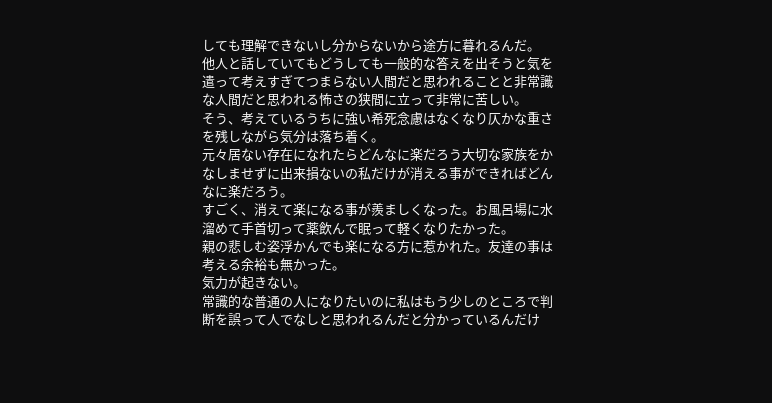しても理解できないし分からないから途方に暮れるんだ。
他人と話していてもどうしても一般的な答えを出そうと気を遣って考えすぎてつまらない人間だと思われることと非常識な人間だと思われる怖さの狭間に立って非常に苦しい。
そう、考えているうちに強い希死念慮はなくなり仄かな重さを残しながら気分は落ち着く。
元々居ない存在になれたらどんなに楽だろう大切な家族をかなしませずに出来損ないの私だけが消える事ができればどんなに楽だろう。
すごく、消えて楽になる事が羨ましくなった。お風呂場に水溜めて手首切って薬飲んで眠って軽くなりたかった。
親の悲しむ姿浮かんでも楽になる方に惹かれた。友達の事は考える余裕も無かった。
気力が起きない。
常識的な普通の人になりたいのに私はもう少しのところで判断を誤って人でなしと思われるんだと分かっているんだけ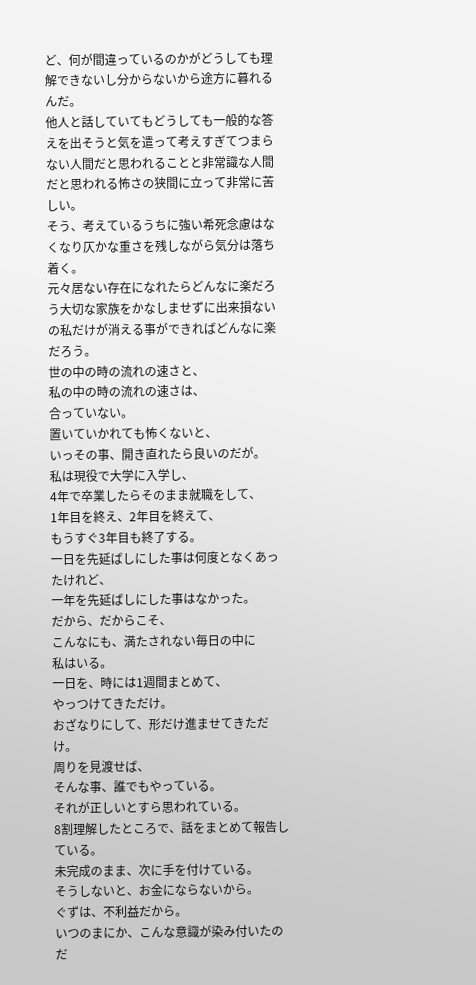ど、何が間違っているのかがどうしても理解できないし分からないから途方に暮れるんだ。
他人と話していてもどうしても一般的な答えを出そうと気を遣って考えすぎてつまらない人間だと思われることと非常識な人間だと思われる怖さの狭間に立って非常に苦しい。
そう、考えているうちに強い希死念慮はなくなり仄かな重さを残しながら気分は落ち着く。
元々居ない存在になれたらどんなに楽だろう大切な家族をかなしませずに出来損ないの私だけが消える事ができればどんなに楽だろう。
世の中の時の流れの速さと、
私の中の時の流れの速さは、
合っていない。
置いていかれても怖くないと、
いっその事、開き直れたら良いのだが。
私は現役で大学に入学し、
4年で卒業したらそのまま就職をして、
1年目を終え、2年目を終えて、
もうすぐ3年目も終了する。
一日を先延ばしにした事は何度となくあったけれど、
一年を先延ばしにした事はなかった。
だから、だからこそ、
こんなにも、満たされない毎日の中に
私はいる。
一日を、時には1週間まとめて、
やっつけてきただけ。
おざなりにして、形だけ進ませてきただけ。
周りを見渡せば、
そんな事、誰でもやっている。
それが正しいとすら思われている。
8割理解したところで、話をまとめて報告している。
未完成のまま、次に手を付けている。
そうしないと、お金にならないから。
ぐずは、不利益だから。
いつのまにか、こんな意識が染み付いたのだ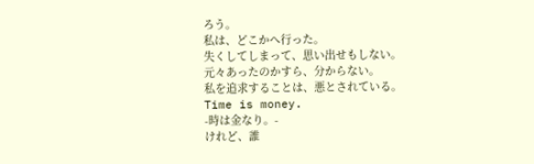ろう。
私は、どこかへ行った。
失くしてしまって、思い出せもしない。
元々あったのかすら、分からない。
私を追求することは、悪とされている。
Time is money.
-時は金なり。-
けれど、誰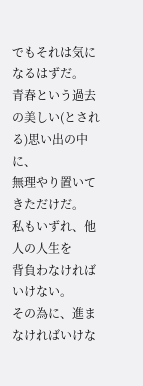でもそれは気になるはずだ。
青春という過去の美しい(とされる)思い出の中に、
無理やり置いてきただけだ。
私もいずれ、他人の人生を
背負わなければいけない。
その為に、進まなければいけな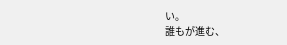い。
誰もが進む、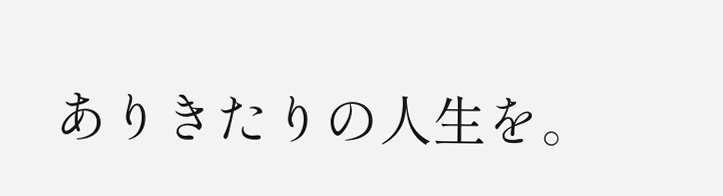ありきたりの人生を。